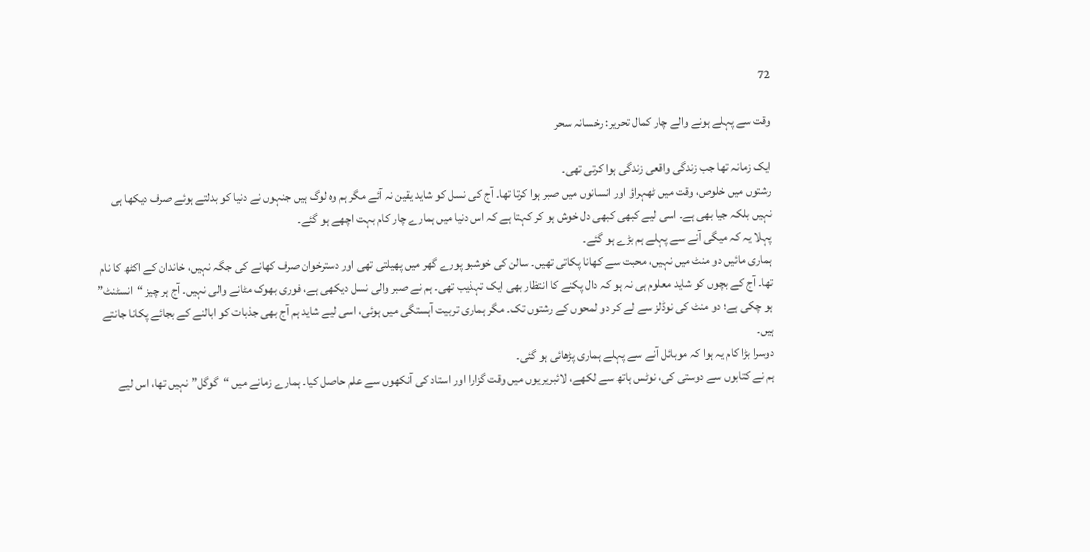72

وقت سے پہلے ہونے والے چار کمال تحریر: رخسانہ سحر

ایک زمانہ تھا جب زندگی واقعی زندگی ہوا کرتی تھی۔
رشتوں میں خلوص، وقت میں ٹھہراؤ اور انسانوں میں صبر ہوا کرتا تھا۔ آج کی نسل کو شاید یقین نہ آئے مگر ہم وہ لوگ ہیں جنہوں نے دنیا کو بدلتے ہوئے صرف دیکھا ہی نہیں بلکہ جیا بھی ہے۔ اسی لیے کبھی کبھی دل خوش ہو کر کہتا ہے کہ اس دنیا میں ہمارے چار کام بہت اچھے ہو گئے۔
پہلا یہ کہ میگی آنے سے پہلے ہم بڑے ہو گئے۔
ہماری مائیں دو منٹ میں نہیں، محبت سے کھانا پکاتی تھیں۔ سالن کی خوشبو پورے گھر میں پھیلتی تھی اور دسترخوان صرف کھانے کی جگہ نہیں، خاندان کے اکٹھ کا نام تھا۔ آج کے بچوں کو شاید معلوم ہی نہ ہو کہ دال پکنے کا انتظار بھی ایک تہذیب تھی۔ ہم نے صبر والی نسل دیکھی ہے، فوری بھوک مٹانے والی نہیں۔ آج ہر چیز “انسٹنٹ” ہو چکی ہے؛ دو منٹ کی نوڈلز سے لے کر دو لمحوں کے رشتوں تک۔ مگر ہماری تربیت آہستگی میں ہوئی، اسی لیے شاید ہم آج بھی جذبات کو ابالنے کے بجائے پکانا جانتے ہیں۔
دوسرا بڑا کام یہ ہوا کہ موبائل آنے سے پہلے ہماری پڑھائی ہو گئی۔
ہم نے کتابوں سے دوستی کی، نوٹس ہاتھ سے لکھے، لائبریریوں میں وقت گزارا اور استاد کی آنکھوں سے علم حاصل کیا۔ ہمارے زمانے میں “گوگل” نہیں تھا، اس لیے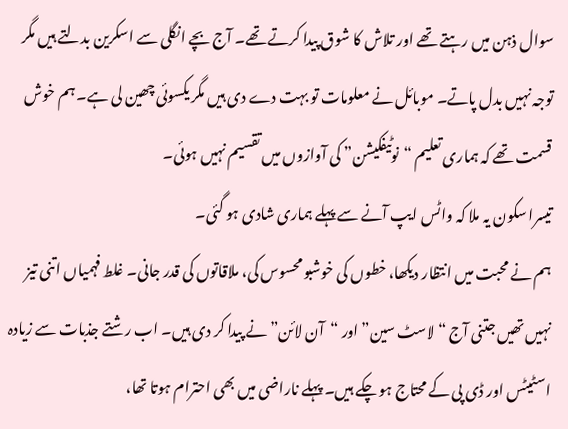سوال ذہن میں رہتے تھے اور تلاش کا شوق پیدا کرتے تھے۔ آج بچے انگلی سے اسکرین بدلتے ہیں مگر توجہ نہیں بدل پاتے۔ موبائل نے معلومات تو بہت دے دی ہیں مگر یکسوئی چھین لی ہے۔ ہم خوش قسمت تھے کہ ہماری تعلیم “نوٹیفکیشن” کی آوازوں میں تقسیم نہیں ہوئی۔
تیسرا سکون یہ ملا کہ واٹس ایپ آنے سے پہلے ہماری شادی ہو گئی۔
ہم نے محبت میں انتظار دیکھا، خطوں کی خوشبو محسوس کی، ملاقاتوں کی قدر جانی۔ غلط فہمیاں اتنی تیز نہیں تھیں جتنی آج “لاسٹ سین” اور “آن لائن” نے پیدا کر دی ہیں۔ اب رشتے جذبات سے زیادہ اسٹیٹس اور ڈی پی کے محتاج ہو چکے ہیں۔ پہلے ناراضی میں بھی احترام ہوتا تھا،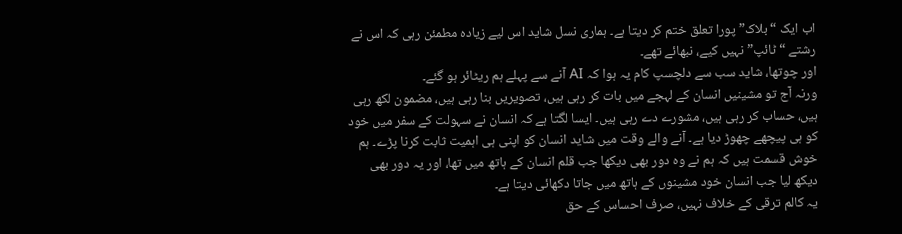اب ایک “بلاک” پورا تعلق ختم کر دیتا ہے۔ ہماری نسل شاید اس لیے زیادہ مطمئن رہی کہ اس نے رشتے “ٹائپ” نہیں کیے، نبھائے تھے۔
اور چوتھا، شاید سب سے دلچسپ کام یہ ہوا کہ AI آنے سے پہلے ہم ریٹائر ہو گئے۔
ورنہ آج تو مشینیں انسان کے لہجے میں بات کر رہی ہیں، تصویریں بنا رہی ہیں، مضمون لکھ رہی ہیں، حساب کر رہی ہیں، مشورے دے رہی ہیں۔ ایسا لگتا ہے کہ انسان نے سہولت کے سفر میں خود کو ہی پیچھے چھوڑ دیا ہے۔ آنے والے وقت میں شاید انسان کو اپنی ہی اہمیت ثابت کرنا پڑے۔ ہم خوش قسمت ہیں کہ ہم نے وہ دور بھی دیکھا جب قلم انسان کے ہاتھ میں تھا، اور یہ دور بھی دیکھ لیا جب انسان خود مشینوں کے ہاتھ میں جاتا دکھائی دیتا ہے۔
یہ کالم ترقی کے خلاف نہیں، صرف احساس کے حق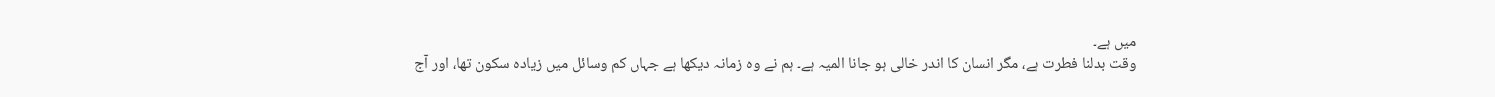میں ہے۔
وقت بدلنا فطرت ہے، مگر انسان کا اندر خالی ہو جانا المیہ ہے۔ ہم نے وہ زمانہ دیکھا ہے جہاں کم وسائل میں زیادہ سکون تھا، اور آج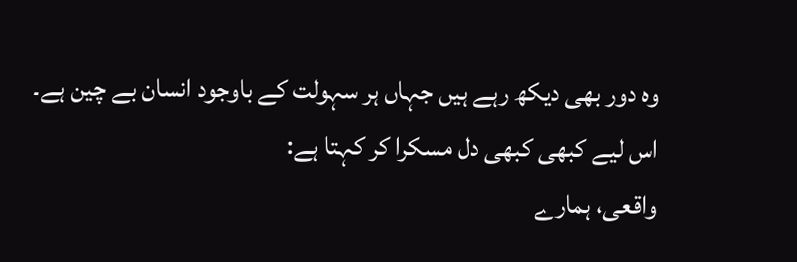وہ دور بھی دیکھ رہے ہیں جہاں ہر سہولت کے باوجود انسان بے چین ہے۔
اس لیے کبھی کبھی دل مسکرا کر کہتا ہے:
واقعی، ہمارے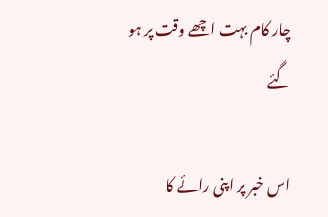چار کام بہت اچھے وقت پر ہو گئے

اس خبر پر اپنی رائے کا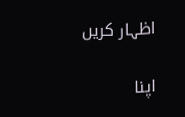اظہار کریں

اپنا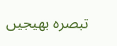تبصرہ بھیجیں